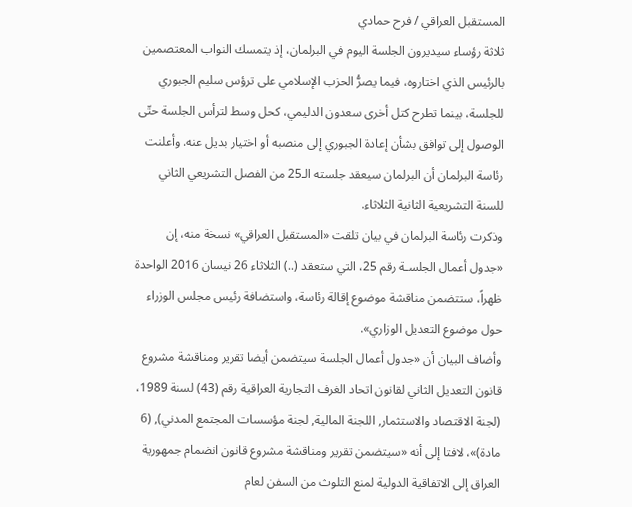المستقبل العراقي / فرح حمادي
ثلاثة رؤساء سيديرون الجلسة اليوم في البرلمان، إذ يتمسك النواب المعتصمين بالرئيس الذي اختاروه، فيما يصرُّ الحزب الإسلامي على ترؤس سليم الجبوري للجلسة، بينما تطرح كتل أخرى سعدون الدليمي، كحل وسط لترأس الجلسة حتّى الوصول إلى توافق بشأن إعادة الجبوري إلى منصبه أو اختيار بديل عنه. وأعلنت رئاسة البرلمان أن البرلمان سيعقد جلسته الـ25 من الفصل التشريعي الثاني للسنة التشريعية الثانية الثلاثاء.
وذكرت رئاسة البرلمان في بيان تلقت «المستقبل العراقي» نسخة منه، إن «جدول أعمال الجلسـة رقم 25، التي ستعقد (..) الثلاثاء 26 نيسان 2016 الواحدة ظهراً، ستتضمن مناقشة موضوع إقالة رئاسة، واستضافة رئيس مجلس الوزراء حول موضوع التعديل الوزاري».
وأضاف البيان أن «جدول أعمال الجلسة سيتضمن أيضا تقرير ومناقشة مشروع قانون التعديل الثاني لقانون اتحاد الغرف التجارية العراقية رقم (43) لسنة 1989، (لجنة الاقتصاد والاستثمار, اللجنة المالية, لجنة مؤسسات المجتمع المدني), (6 مادة)»، لافتا إلى أنه «سيتضمن تقرير ومناقشة مشروع قانون انضمام جمهورية العراق إلى الاتفاقية الدولية لمنع التلوث من السفن لعام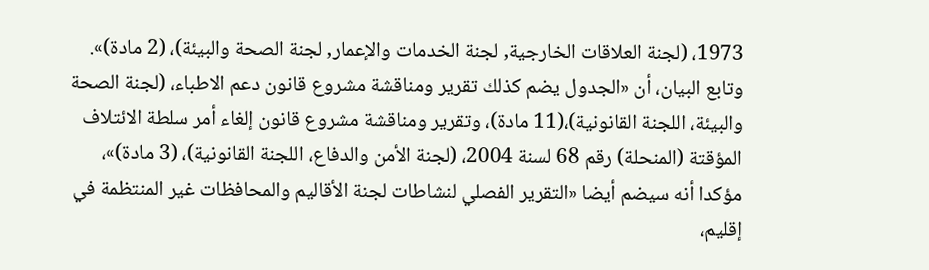1973، (لجنة العلاقات الخارجية, لجنة الخدمات والإعمار, لجنة الصحة والبيئة)، (2 مادة)». وتابع البيان، أن «الجدول يضم كذلك تقرير ومناقشة مشروع قانون دعم الاطباء، (لجنة الصحة والبيئة، اللجنة القانونية)،(11 مادة)، وتقرير ومناقشة مشروع قانون إلغاء أمر سلطة الائتلاف المؤقتة (المنحلة) رقم 68 لسنة 2004، (لجنة الأمن والدفاع، اللجنة القانونية)، (3 مادة)»، مؤكدا أنه سيضم أيضا «التقرير الفصلي لنشاطات لجنة الأقاليم والمحافظات غير المنتظمة في إقليم،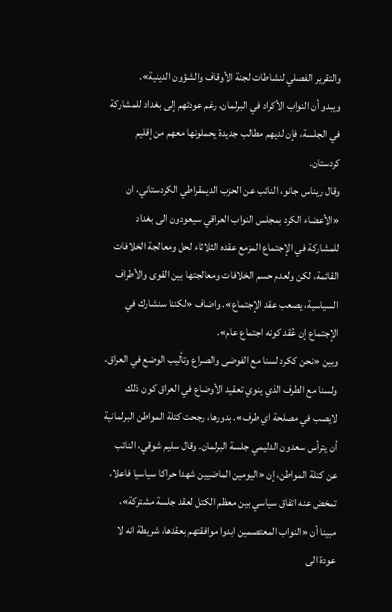والتقرير الفصلي لنشاطات لجنة الأوقاف والشؤون الدينية».
ويبدو أن النواب الأكراد في البرلمان، رغم عودتهم إلى بغداد للمشاركة في الجلسة، فإن لديهم مطالب جديدة يحملونها معهم من إقليم كردستان.
وقال ريناس جانو، النائب عن الحزب الديمقراطي الكردستاني، ان «الأعضاء الكرد بمجلس النواب العراقي سيعودون الى بغداد للمشاركة في الإجتماع المزمع عقده الثلاثاء لحل ومعالجة الخلافات القائمة، لكن ولعدم حسم الخلافات ومعالجتها بين القوى والأطراف السياسية، يصعب عقد الإجتماع». واضاف «لكننا سنشارك في الإجتماع إن عُقد كونه اجتماع عام».
وبين «نحن ككرد لسنا مع الفوضى والصراع وتأليب الوضع في العراق، ولسنا مع الطرف الذي ينوي تعقيد الأوضاع في العراق كون ذلك لايصب في مصلحة اي طرف». بدورها، رجحت كتلة المواطن البرلمانية أن يترأس سعدون الدليمي جلسة البرلمان. وقال سليم شوقي، النائب عن كتلة المواطن، إن «اليومين الماضيين شهدا حراكا سياسيا فاعلا، تمخض عنه اتفاق سياسي بين معظم الكتل لعقد جلسة مشتركة»، مبينا أن «النواب المعتصمين ابدوا موافقتهم بعقدها، شريطة انه لا عودة الى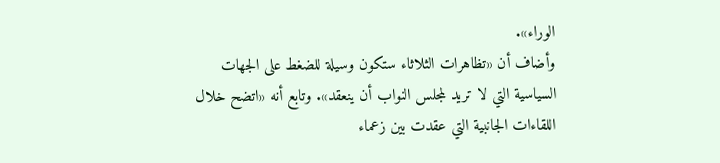الوراء».
وأضاف أن «تظاهرات الثلاثاء ستكون وسيلة للضغط على الجهات السياسية التي لا تريد لمجلس النواب أن ينعقد». وتابع أنه «اتضح خلال اللقاءات الجانبية التي عقدت بين زعماء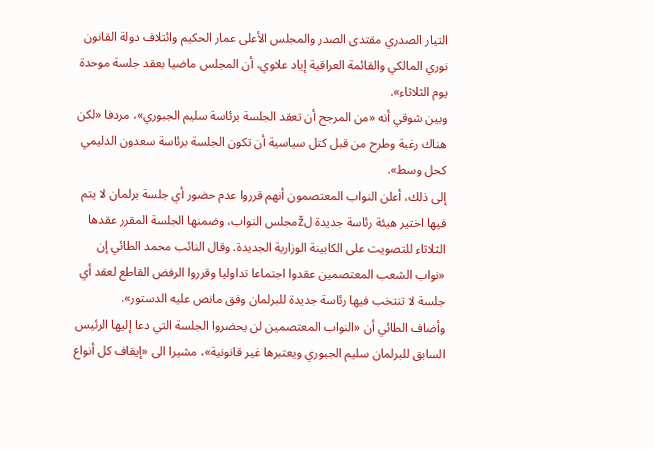التيار الصدري مقتدى الصدر والمجلس الأعلى عمار الحكيم وائتلاف دولة القانون نوري المالكي والقائمة العراقية إياد علاوي، أن المجلس ماضيا بعقد جلسة موحدة يوم الثلاثاء».
وبين شوقي أنه «من المرجح أن تعقد الجلسة برئاسة سليم الجبوري»، مردفا «لكن هناك رغبة وطرح من قبل كتل سياسية أن تكون الجلسة برئاسة سعدون الدليمي كحل وسط».
إلى ذلك، أعلن النواب المعتصمون أنهم قرروا عدم حضور أي جلسة برلمان لا يتم فيها اختير هيئة رئاسة جديدة لžمجلس النواب، وضمنها الجلسة المقرر عقدها الثلاثاء للتصويت على الكابينة الوزارية الجديدة. وقال النائب محمد الطائي إن «نواب الشعب المعتصمين عقدوا اجتماعا تداوليا وقرروا الرفض القاطع لعقد أي جلسة لا تنتخب فيها رئاسة جديدة للبرلمان وفق مانص عليه الدستور».
وأضاف الطائي أن «النواب المعتصمين لن يحضروا الجلسة التي دعا إليها الرئيس السابق للبرلمان سليم الجبوري ويعتبرها غير قانونية»، مشيرا الى «إيقاف كل أنواع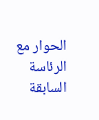الحوار مع الرئاسة السابقة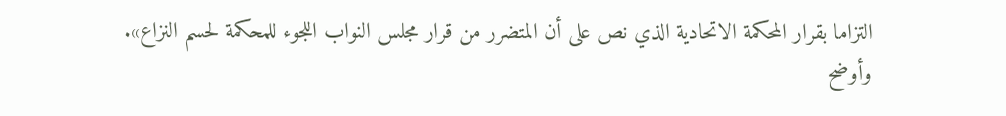التزاما بقرار المحكمة الاتحادية الذي نص على أن المتضرر من قرار مجلس النواب اللجوء للمحكمة لحسم النزاع».
وأوضح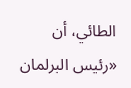الطائي، أن «رئيس البرلمان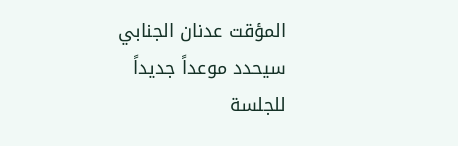المؤقت عدنان الجنابي سيحدد موعداً جديداً للجلسة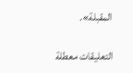المقبلة».

التعليقات معطلة